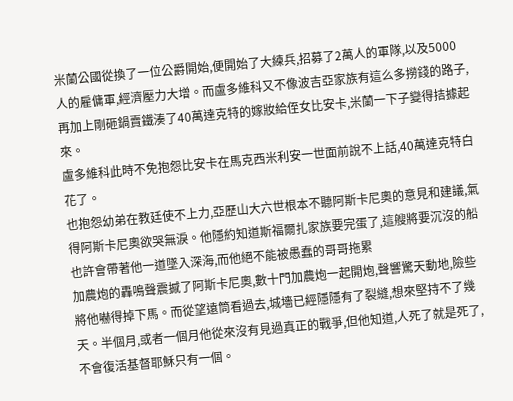米蘭公國從換了一位公爵開始,便開始了大練兵,招募了2萬人的軍隊,以及5000人的雇傭軍,經濟壓力大增。而盧多維科又不像波吉亞家族有這么多撈錢的路子,再加上剛砸鍋賣鐵湊了40萬達克特的嫁妝給侄女比安卡,米蘭一下子變得拮據起來。
盧多維科此時不免抱怨比安卡在馬克西米利安一世面前說不上話,40萬達克特白花了。
也抱怨幼弟在教廷使不上力,亞歷山大六世根本不聽阿斯卡尼奧的意見和建議,氣得阿斯卡尼奧欲哭無淚。他隱約知道斯福爾扎家族要完蛋了,這艘將要沉沒的船也許會帶著他一道墜入深海,而他絕不能被愚蠢的哥哥拖累
加農炮的轟鳴聲震撼了阿斯卡尼奧,數十門加農炮一起開炮,聲響驚天動地,險些將他嚇得掉下馬。而從望遠筒看過去,城墻已經隱隱有了裂縫,想來堅持不了幾天。半個月,或者一個月他從來沒有見過真正的戰爭,但他知道,人死了就是死了,不會復活基督耶穌只有一個。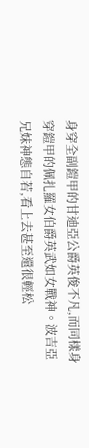身穿全副鎧甲的甘迪亞公爵英俊不凡,而同樣身穿鎧甲的佩扎羅女伯爵英武如女戰神。波吉亞兄妹神態自若,看上去甚至還很輕松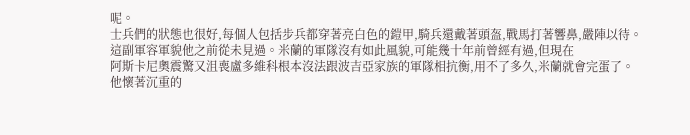呢。
士兵們的狀態也很好,每個人包括步兵都穿著亮白色的鎧甲,騎兵還戴著頭盔,戰馬打著響鼻,嚴陣以待。
這副軍容軍貌他之前從未見過。米蘭的軍隊沒有如此風貌,可能幾十年前曾經有過,但現在
阿斯卡尼奧震驚又沮喪盧多維科根本沒法跟波吉亞家族的軍隊相抗衡,用不了多久,米蘭就會完蛋了。
他懷著沉重的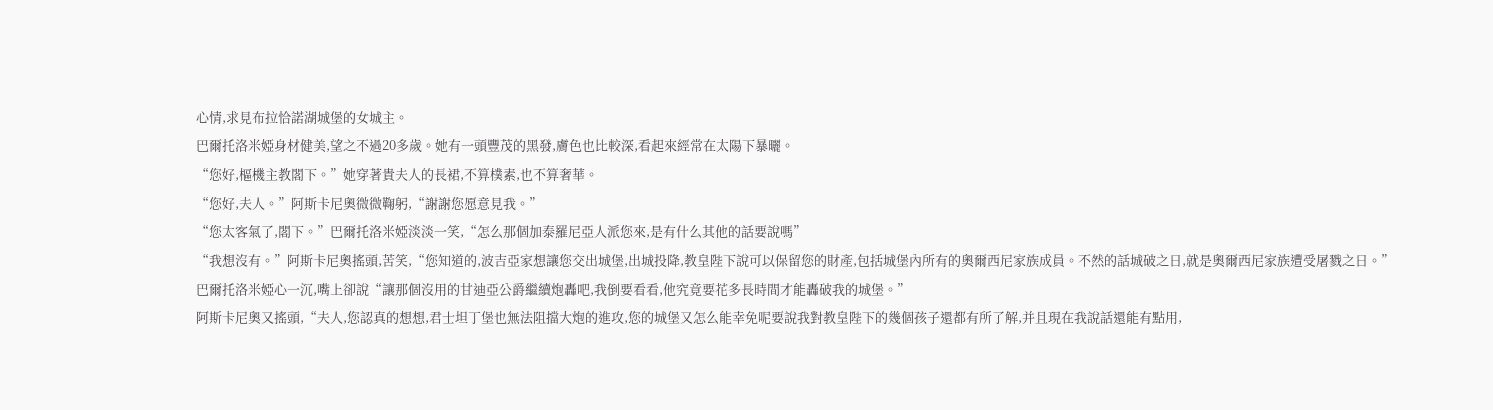心情,求見布拉恰諾湖城堡的女城主。
巴爾托洛米婭身材健美,望之不過20多歲。她有一頭豐茂的黑發,膚色也比較深,看起來經常在太陽下暴曬。
“您好,樞機主教閣下。”她穿著貴夫人的長裙,不算樸素,也不算奢華。
“您好,夫人。”阿斯卡尼奧微微鞠躬,“謝謝您愿意見我。”
“您太客氣了,閣下。”巴爾托洛米婭淡淡一笑,“怎么那個加泰羅尼亞人派您來,是有什么其他的話要說嗎”
“我想沒有。”阿斯卡尼奧搖頭,苦笑,“您知道的,波吉亞家想讓您交出城堡,出城投降,教皇陛下說可以保留您的財產,包括城堡內所有的奧爾西尼家族成員。不然的話城破之日,就是奧爾西尼家族遭受屠戮之日。”
巴爾托洛米婭心一沉,嘴上卻說“讓那個沒用的甘迪亞公爵繼續炮轟吧,我倒要看看,他究竟要花多長時間才能轟破我的城堡。”
阿斯卡尼奧又搖頭,“夫人,您認真的想想,君士坦丁堡也無法阻擋大炮的進攻,您的城堡又怎么能幸免呢要說我對教皇陛下的幾個孩子還都有所了解,并且現在我說話還能有點用,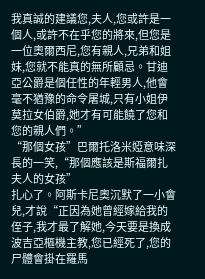我真誠的建議您,夫人,您或許是一個人,或許不在乎您的將來,但您是一位奧爾西尼,您有親人,兄弟和姐妹,您就不能真的無所顧忌。甘迪亞公爵是個任性的年輕男人,他會毫不猶豫的命令屠城,只有小姐伊莫拉女伯爵,她才有可能饒了您和您的親人們。”
“那個女孩”巴爾托洛米婭意味深長的一笑,“那個應該是斯福爾扎夫人的女孩”
扎心了。阿斯卡尼奧沉默了一小會兒,才說“正因為她曾經嫁給我的侄子,我才最了解她,今天要是換成波吉亞樞機主教,您已經死了,您的尸體會掛在羅馬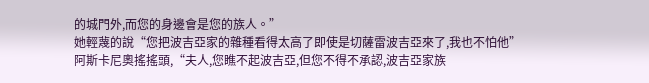的城門外,而您的身邊會是您的族人。”
她輕蔑的說“您把波吉亞家的雜種看得太高了即使是切薩雷波吉亞來了,我也不怕他”
阿斯卡尼奧搖搖頭,“夫人,您瞧不起波吉亞,但您不得不承認,波吉亞家族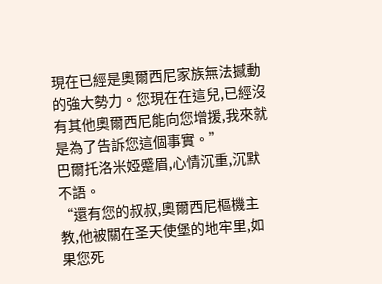現在已經是奧爾西尼家族無法撼動的強大勢力。您現在在這兒,已經沒有其他奧爾西尼能向您增援,我來就是為了告訴您這個事實。”
巴爾托洛米婭蹙眉,心情沉重,沉默不語。
“還有您的叔叔,奧爾西尼樞機主教,他被關在圣天使堡的地牢里,如果您死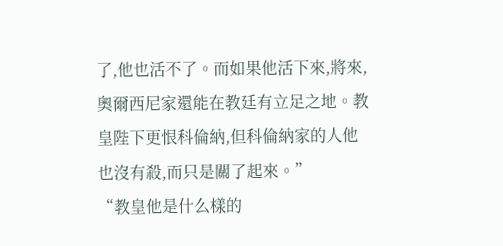了,他也活不了。而如果他活下來,將來,奧爾西尼家還能在教廷有立足之地。教皇陛下更恨科倫納,但科倫納家的人他也沒有殺,而只是關了起來。”
“教皇他是什么樣的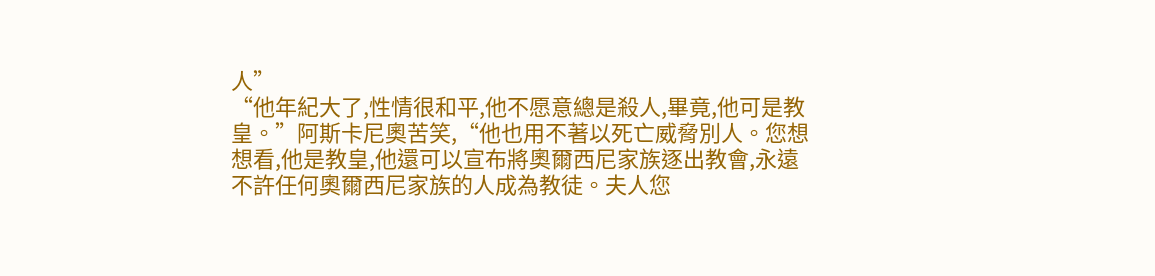人”
“他年紀大了,性情很和平,他不愿意總是殺人,畢竟,他可是教皇。”阿斯卡尼奧苦笑,“他也用不著以死亡威脅別人。您想想看,他是教皇,他還可以宣布將奧爾西尼家族逐出教會,永遠不許任何奧爾西尼家族的人成為教徒。夫人您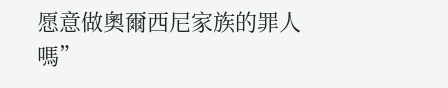愿意做奧爾西尼家族的罪人嗎”